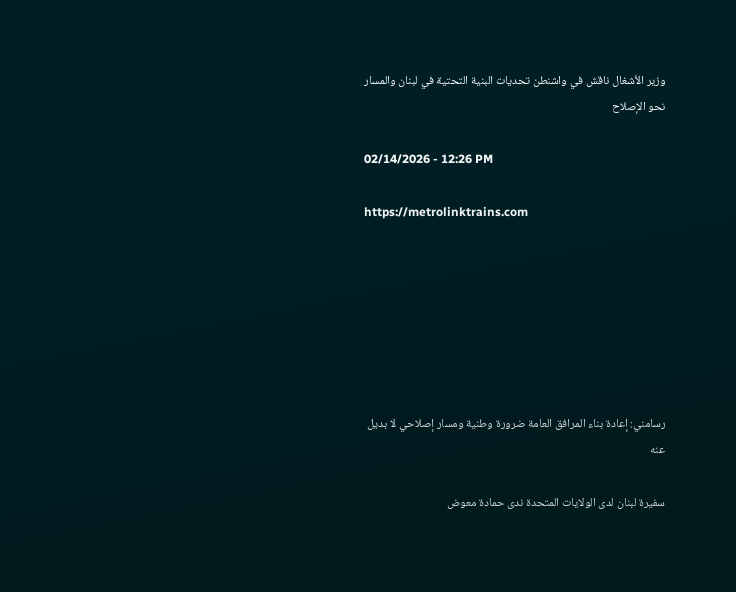وزير الأشغال ناقش في واشنطن تحديات البنية التحتية في لبنان والمسار نحو الإصلاح

02/14/2026 - 12:26 PM

https://metrolinktrains.com







رسامني: إعادة بناء المرافق العامة ضرورة وطنية ومسار إصلاحي لا بديل عنه

سفيرة لبنان لدى الولايات المتحدة ندى حمادة معوض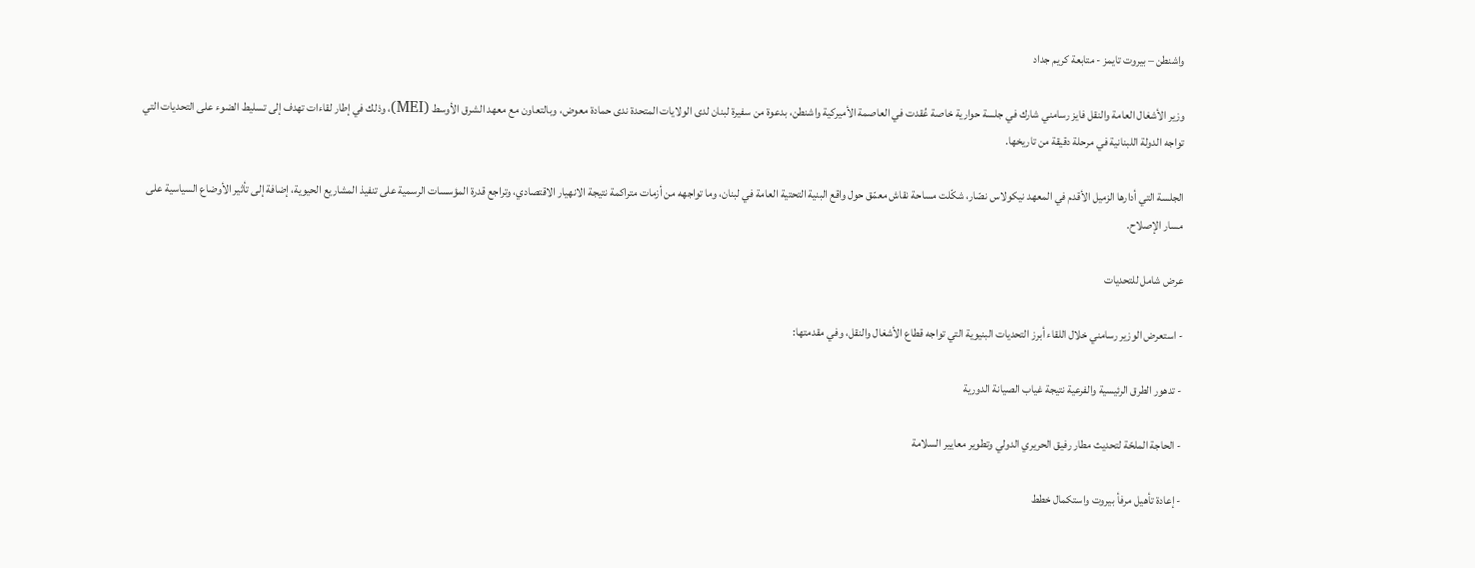واشنطن – بيروت تايمز - متابعة كريم جداد

وزير الأشغال العامة والنقل فايز رسامني شارك في جلسة حوارية خاصة عُقدت في العاصمة الأميركية واشنطن، بدعوة من سفيرة لبنان لدى الولايات المتحدة ندى حمادة معوض، وبالتعاون مع معهد الشرق الأوسط (MEI)، وذلك في إطار لقاءات تهدف إلى تسليط الضوء على التحديات التي تواجه الدولة اللبنانية في مرحلة دقيقة من تاريخها.

الجلسة التي أدارها الزميل الأقدم في المعهد نيكولاس نصّار، شكّلت مساحة نقاش معمّق حول واقع البنية التحتية العامة في لبنان، وما تواجهه من أزمات متراكمة نتيجة الانهيار الاقتصادي، وتراجع قدرة المؤسسات الرسمية على تنفيذ المشاريع الحيوية، إضافة إلى تأثير الأوضاع السياسية على مسار الإصلاح.

عرض شامل للتحديات

- استعرض الوزير رسامني خلال اللقاء أبرز التحديات البنيوية التي تواجه قطاع الأشغال والنقل، وفي مقدمتها:

- تدهور الطرق الرئيسية والفرعية نتيجة غياب الصيانة الدورية

- الحاجة الملحّة لتحديث مطار رفيق الحريري الدولي وتطوير معايير السلامة

- إعادة تأهيل مرفأ بيروت واستكمال خطط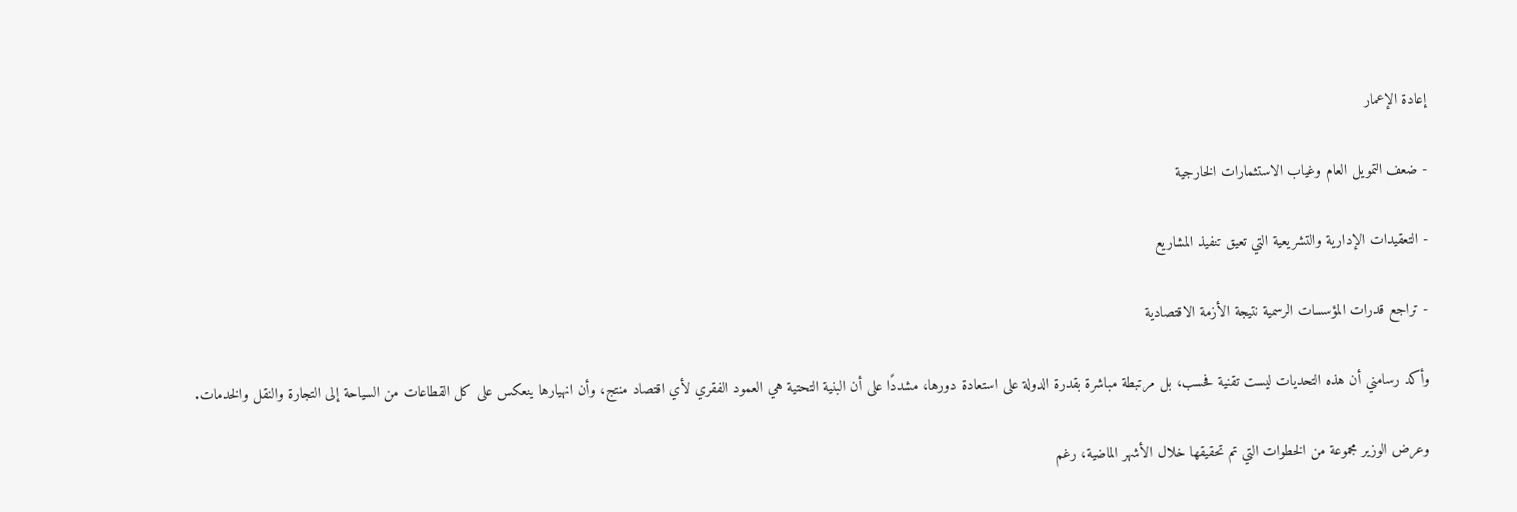إعادة الإعمار

- ضعف التمويل العام وغياب الاستثمارات الخارجية

- التعقيدات الإدارية والتشريعية التي تعيق تنفيذ المشاريع

- تراجع قدرات المؤسسات الرسمية نتيجة الأزمة الاقتصادية

وأكد رسامني أن هذه التحديات ليست تقنية فحسب، بل مرتبطة مباشرة بقدرة الدولة على استعادة دورها، مشددًا على أن البنية التحتية هي العمود الفقري لأي اقتصاد منتج، وأن انهيارها ينعكس على كل القطاعات من السياحة إلى التجارة والنقل والخدمات.

وعرض الوزير مجموعة من الخطوات التي تم تحقيقها خلال الأشهر الماضية، رغم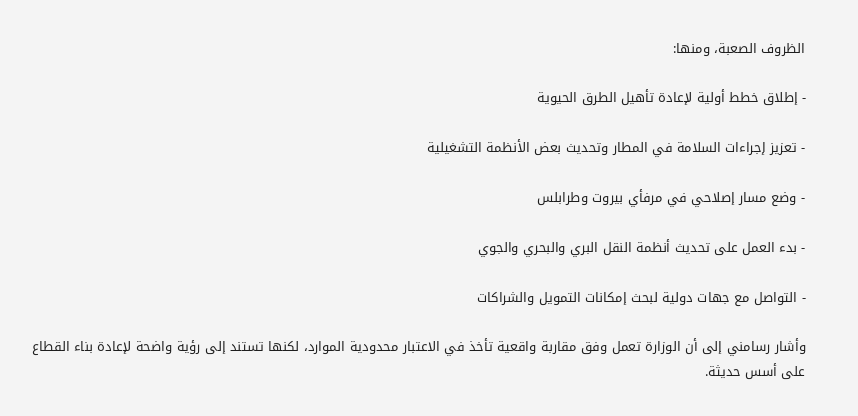الظروف الصعبة، ومنها:

- إطلاق خطط أولية لإعادة تأهيل الطرق الحيوية

- تعزيز إجراءات السلامة في المطار وتحديث بعض الأنظمة التشغيلية

- وضع مسار إصلاحي في مرفأي بيروت وطرابلس

- بدء العمل على تحديث أنظمة النقل البري والبحري والجوي

- التواصل مع جهات دولية لبحث إمكانات التمويل والشراكات

وأشار رسامني إلى أن الوزارة تعمل وفق مقاربة واقعية تأخذ في الاعتبار محدودية الموارد، لكنها تستند إلى رؤية واضحة لإعادة بناء القطاع على أسس حديثة.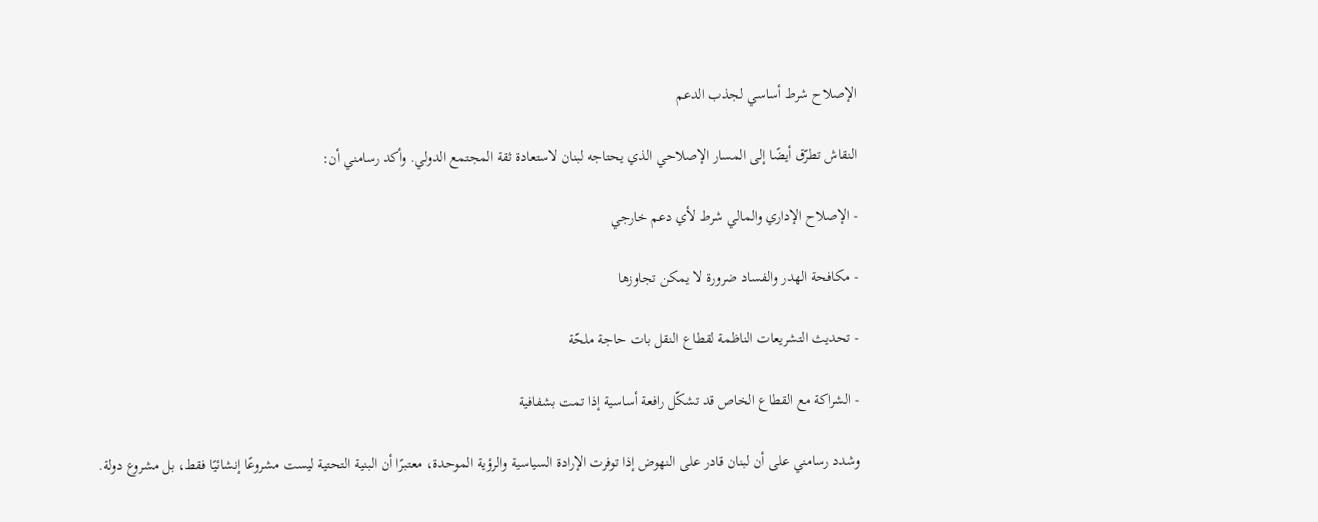الإصلاح شرط أساسي لجذب الدعم

النقاش تطرّق أيضًا إلى المسار الإصلاحي الذي يحتاجه لبنان لاستعادة ثقة المجتمع الدولي. وأكد رسامني أن:

- الإصلاح الإداري والمالي شرط لأي دعم خارجي

- مكافحة الهدر والفساد ضرورة لا يمكن تجاوزها

- تحديث التشريعات الناظمة لقطاع النقل بات حاجة ملحّة

- الشراكة مع القطاع الخاص قد تشكّل رافعة أساسية إذا تمت بشفافية

وشدد رسامني على أن لبنان قادر على النهوض إذا توفرت الإرادة السياسية والرؤية الموحدة، معتبرًا أن البنية التحتية ليست مشروعًا إنشائيًا فقط، بل مشروع دولة.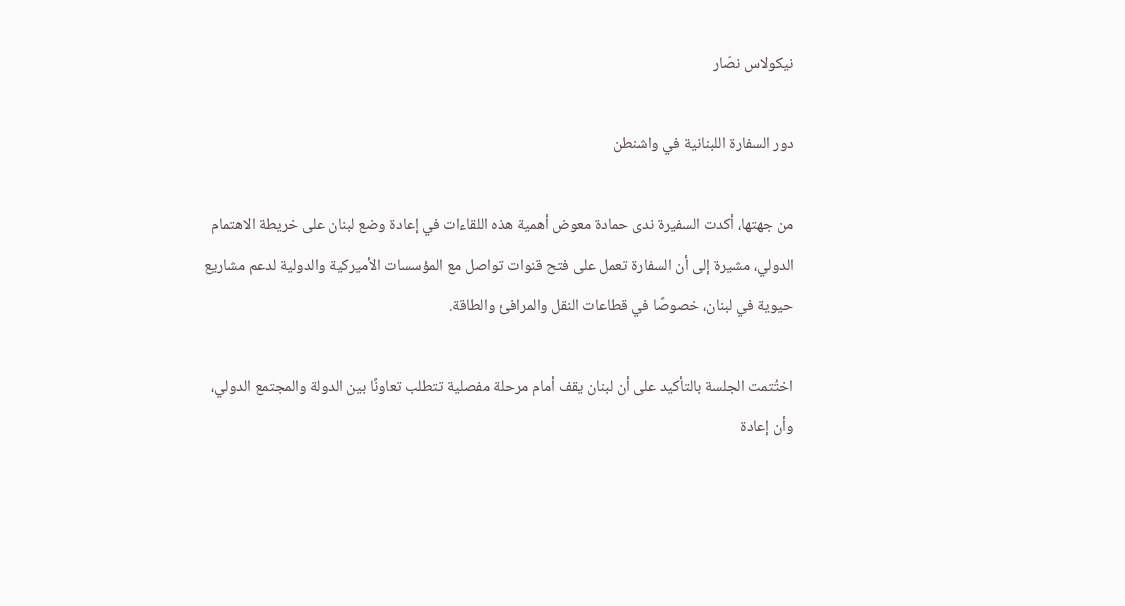نيكولاس نصّار

دور السفارة اللبنانية في واشنطن

من جهتها، أكدت السفيرة ندى حمادة معوض أهمية هذه اللقاءات في إعادة وضع لبنان على خريطة الاهتمام الدولي، مشيرة إلى أن السفارة تعمل على فتح قنوات تواصل مع المؤسسات الأميركية والدولية لدعم مشاريع حيوية في لبنان، خصوصًا في قطاعات النقل والمرافئ والطاقة.

اختُتمت الجلسة بالتأكيد على أن لبنان يقف أمام مرحلة مفصلية تتطلب تعاونًا بين الدولة والمجتمع الدولي، وأن إعادة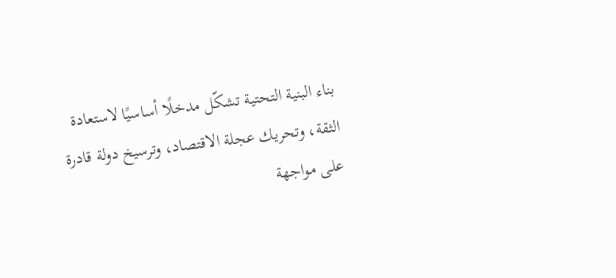بناء البنية التحتية تشكّل مدخلًا أساسيًا لاستعادة الثقة، وتحريك عجلة الاقتصاد، وترسيخ دولة قادرة على مواجهة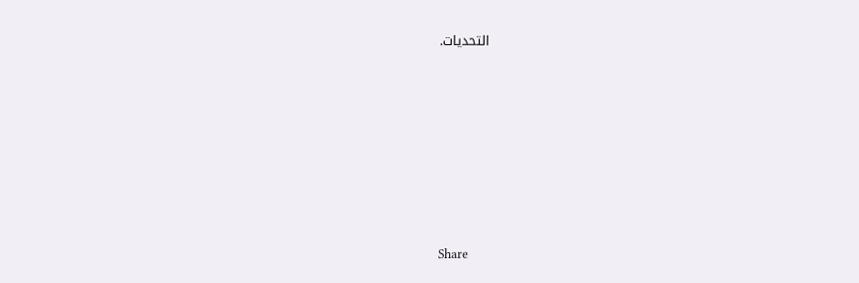التحديات.







Share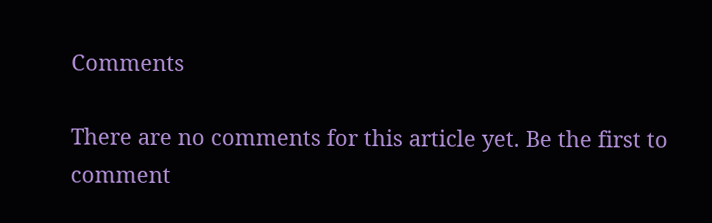Comments

There are no comments for this article yet. Be the first to comment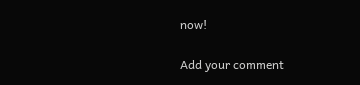now!

Add your comment